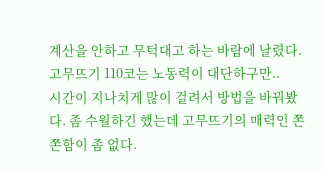계산을 안하고 무턱대고 하는 바람에 날렸다. 고무뜨기 110코는 노동력이 대단하구만..
시간이 지나치게 많이 걸려서 방법을 바꿔봤다. 좀 수월하긴 했는데 고무뜨기의 매력인 쫀쫀함이 좀 없다.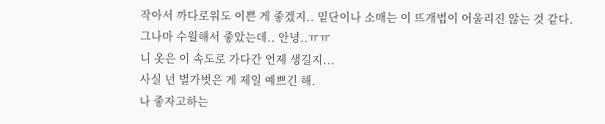작아서 까다로워도 이쁜 게 좋겠지.. 밑단이나 소매는 이 뜨개법이 어울리진 않는 것 같다. 그나마 수월해서 좋았는데.. 안녕..ㅠㅠ
니 옷은 이 속도로 가다간 언제 생길지...
사실 넌 벌가벗은 게 제일 예쁘긴 해.
나 좋자고하는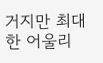거지만 최대한 어울리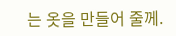는 옷을 만들어 줄께.